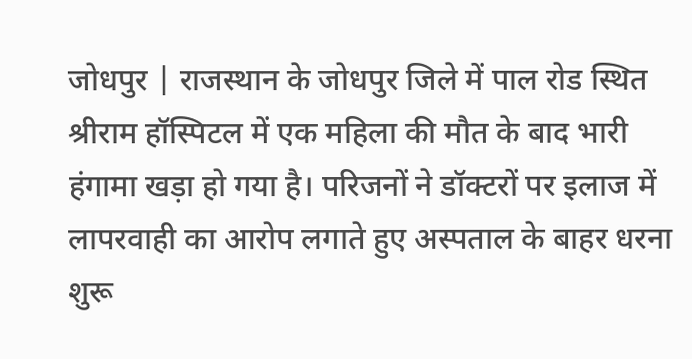जोधपुर | राजस्थान के जोधपुर जिले में पाल रोड स्थित श्रीराम हॉस्पिटल में एक महिला की मौत के बाद भारी हंगामा खड़ा हो गया है। परिजनों ने डॉक्टरों पर इलाज में लापरवाही का आरोप लगाते हुए अस्पताल के बाहर धरना शुरू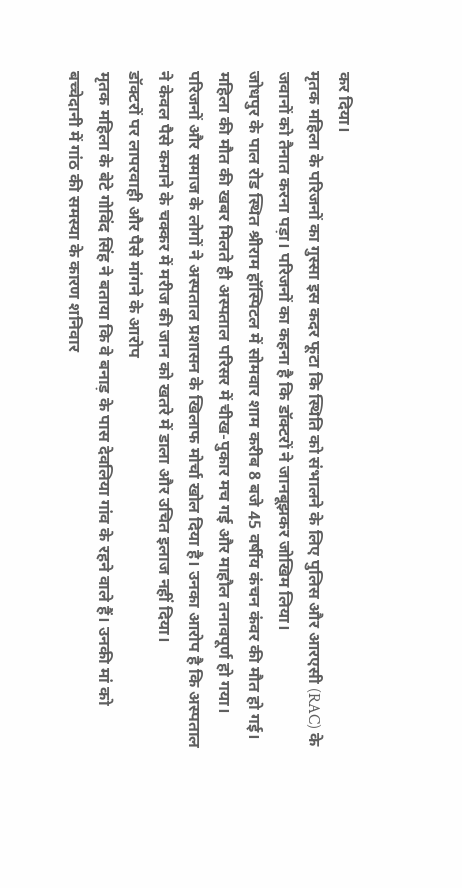कर दिया।
मृतक महिला के परिजनों का गुस्सा इस कदर फूटा कि स्थिति को संभालने के लिए पुलिस और आरएसी (RAC) के जवानों को तैनात करना पड़ा। परिजनों का कहना है कि डॉक्टरों ने जानबूझकर जोखिम लिया।
जोधपुर के पाल रोड स्थित श्रीराम हॉस्पिटल में सोमवार शाम करीब 8 बजे 45 वर्षीय कंचन कंवर की मौत हो गई। महिला की मौत की खबर मिलते ही अस्पताल परिसर में चीख-पुकार मच गई और माहौल तनावपूर्ण हो गया।
परिजनों और समाज के लोगों ने अस्पताल प्रशासन के खिलाफ मोर्चा खोल दिया है। उनका आरोप है कि अस्पताल ने केवल पैसे कमाने के चक्कर में मरीज की जान को खतरे में डाला और उचित इलाज नहीं दिया।
डॉक्टरों पर लापरवाही और पैसे मांगने के आरोप
मृतक महिला के बेटे गोविंद सिंह ने बताया कि वे बनाड़ के पास देवलिया गांव के रहने वाले हैं। उनकी मां को बच्चेदानी में गांठ की समस्या के कारण शनिवार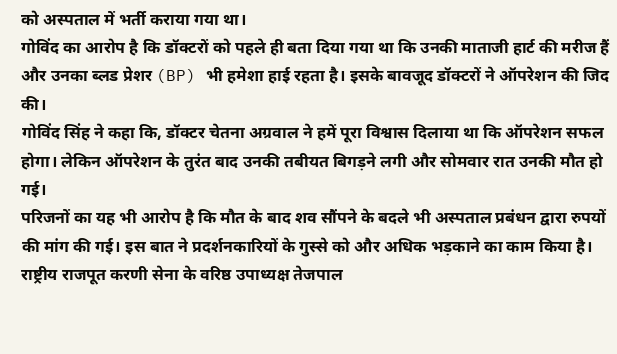को अस्पताल में भर्ती कराया गया था।
गोविंद का आरोप है कि डॉक्टरों को पहले ही बता दिया गया था कि उनकी माताजी हार्ट की मरीज हैं और उनका ब्लड प्रेशर (BP) भी हमेशा हाई रहता है। इसके बावजूद डॉक्टरों ने ऑपरेशन की जिद की।
गोविंद सिंह ने कहा कि, डॉक्टर चेतना अग्रवाल ने हमें पूरा विश्वास दिलाया था कि ऑपरेशन सफल होगा। लेकिन ऑपरेशन के तुरंत बाद उनकी तबीयत बिगड़ने लगी और सोमवार रात उनकी मौत हो गई।
परिजनों का यह भी आरोप है कि मौत के बाद शव सौंपने के बदले भी अस्पताल प्रबंधन द्वारा रुपयों की मांग की गई। इस बात ने प्रदर्शनकारियों के गुस्से को और अधिक भड़काने का काम किया है।
राष्ट्रीय राजपूत करणी सेना के वरिष्ठ उपाध्यक्ष तेजपाल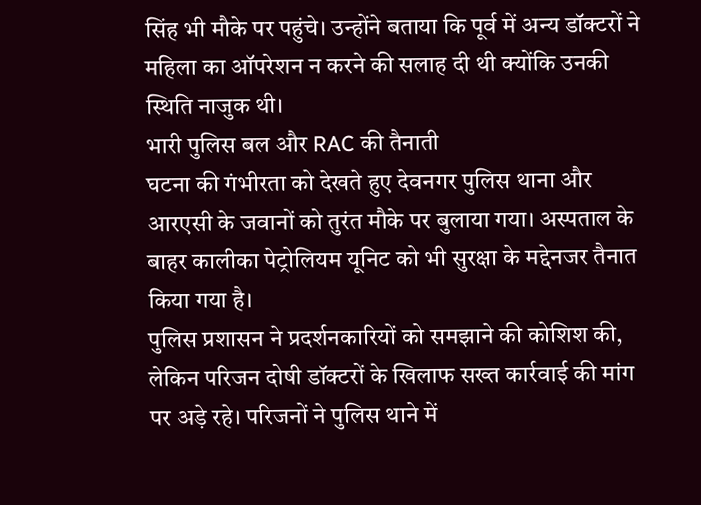सिंह भी मौके पर पहुंचे। उन्होंने बताया कि पूर्व में अन्य डॉक्टरों ने महिला का ऑपरेशन न करने की सलाह दी थी क्योंकि उनकी स्थिति नाजुक थी।
भारी पुलिस बल और RAC की तैनाती
घटना की गंभीरता को देखते हुए देवनगर पुलिस थाना और आरएसी के जवानों को तुरंत मौके पर बुलाया गया। अस्पताल के बाहर कालीका पेट्रोलियम यूनिट को भी सुरक्षा के मद्देनजर तैनात किया गया है।
पुलिस प्रशासन ने प्रदर्शनकारियों को समझाने की कोशिश की, लेकिन परिजन दोषी डॉक्टरों के खिलाफ सख्त कार्रवाई की मांग पर अड़े रहे। परिजनों ने पुलिस थाने में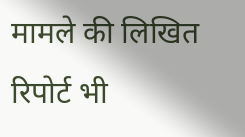मामले की लिखित रिपोर्ट भी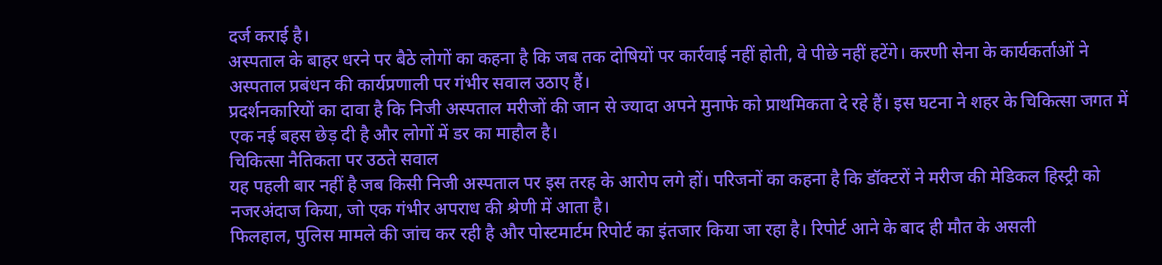दर्ज कराई है।
अस्पताल के बाहर धरने पर बैठे लोगों का कहना है कि जब तक दोषियों पर कार्रवाई नहीं होती, वे पीछे नहीं हटेंगे। करणी सेना के कार्यकर्ताओं ने अस्पताल प्रबंधन की कार्यप्रणाली पर गंभीर सवाल उठाए हैं।
प्रदर्शनकारियों का दावा है कि निजी अस्पताल मरीजों की जान से ज्यादा अपने मुनाफे को प्राथमिकता दे रहे हैं। इस घटना ने शहर के चिकित्सा जगत में एक नई बहस छेड़ दी है और लोगों में डर का माहौल है।
चिकित्सा नैतिकता पर उठते सवाल
यह पहली बार नहीं है जब किसी निजी अस्पताल पर इस तरह के आरोप लगे हों। परिजनों का कहना है कि डॉक्टरों ने मरीज की मेडिकल हिस्ट्री को नजरअंदाज किया, जो एक गंभीर अपराध की श्रेणी में आता है।
फिलहाल, पुलिस मामले की जांच कर रही है और पोस्टमार्टम रिपोर्ट का इंतजार किया जा रहा है। रिपोर्ट आने के बाद ही मौत के असली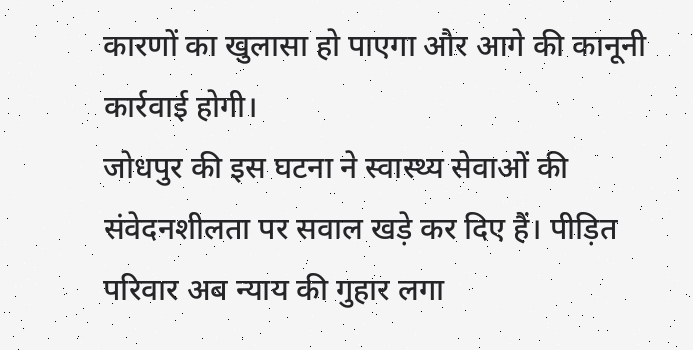कारणों का खुलासा हो पाएगा और आगे की कानूनी कार्रवाई होगी।
जोधपुर की इस घटना ने स्वास्थ्य सेवाओं की संवेदनशीलता पर सवाल खड़े कर दिए हैं। पीड़ित परिवार अब न्याय की गुहार लगा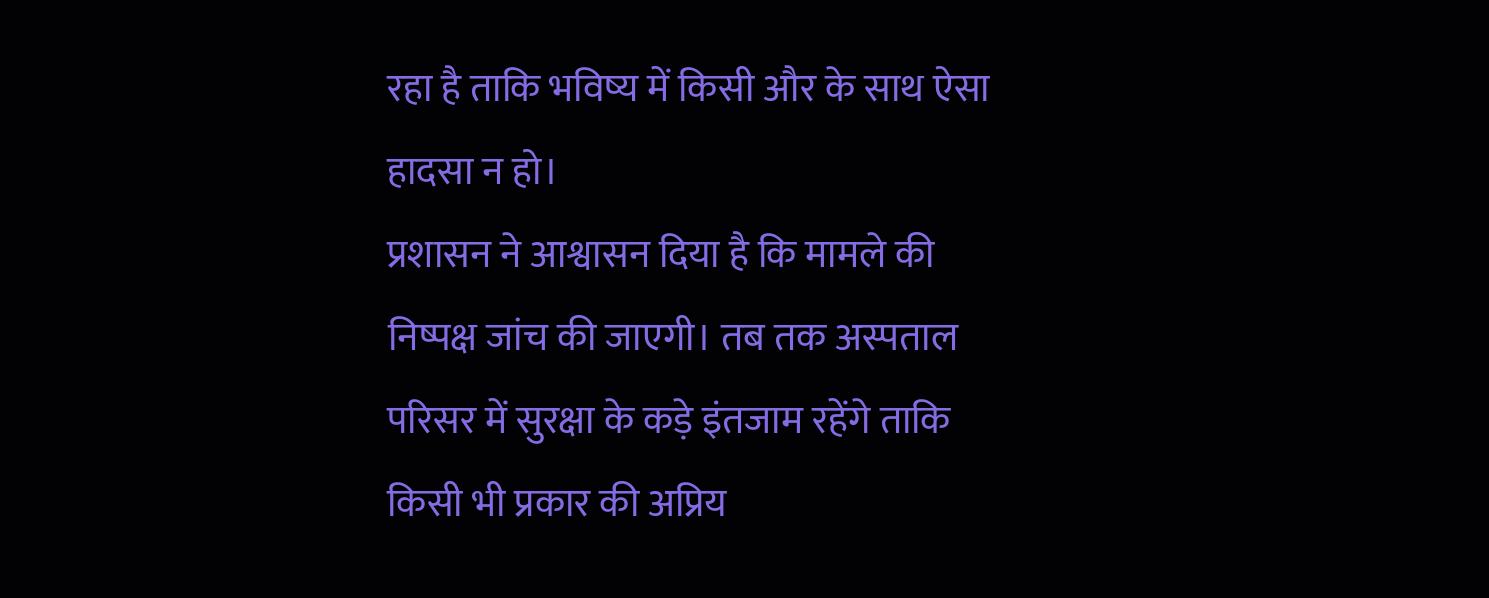रहा है ताकि भविष्य में किसी और के साथ ऐसा हादसा न हो।
प्रशासन ने आश्वासन दिया है कि मामले की निष्पक्ष जांच की जाएगी। तब तक अस्पताल परिसर में सुरक्षा के कड़े इंतजाम रहेंगे ताकि किसी भी प्रकार की अप्रिय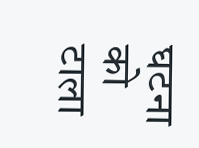घटना को टाला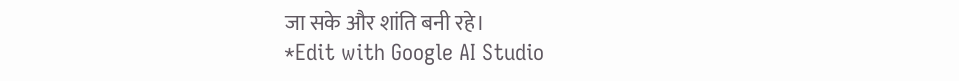जा सके और शांति बनी रहे।
*Edit with Google AI Studio